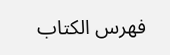فهرس الكتاب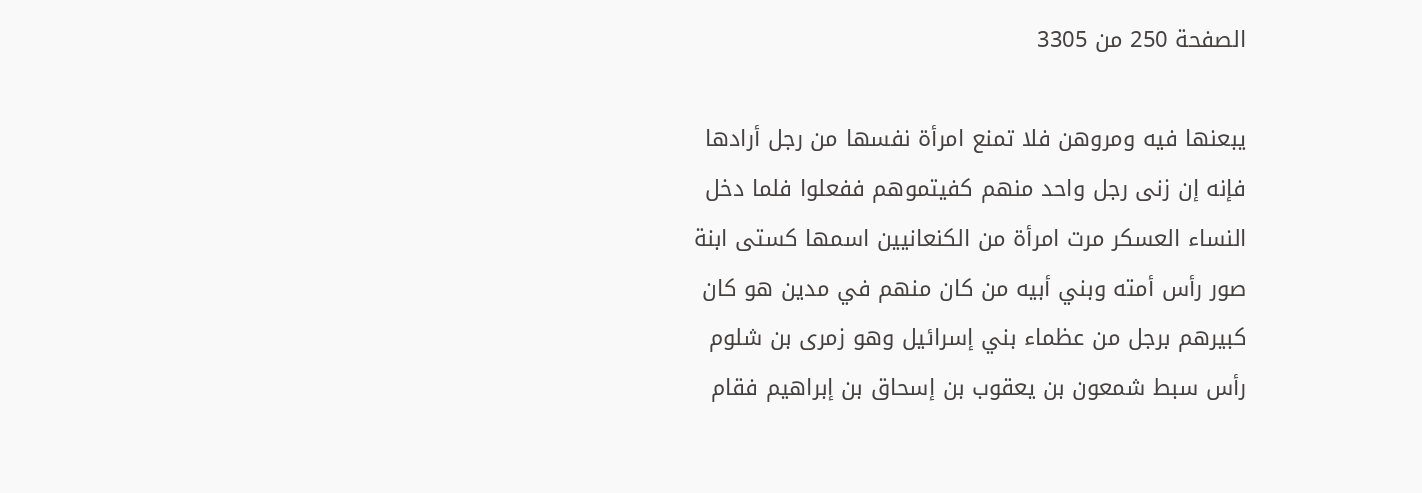الصفحة 250 من 3305

يبعنها فيه ومروهن فلا تمنع امرأة نفسها من رجل أرادها فإنه إن زنى رجل واحد منهم كفيتموهم ففعلوا فلما دخل النساء العسكر مرت امرأة من الكنعانيين اسمها كستى ابنة صور رأس أمته وبني أبيه من كان منهم في مدين هو كان كبيرهم برجل من عظماء بني إسرائيل وهو زمرى بن شلوم رأس سبط شمعون بن يعقوب بن إسحاق بن إبراهيم فقام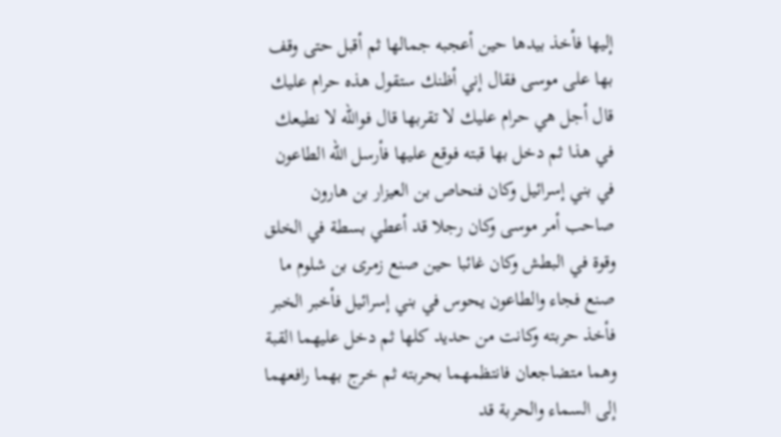إليها فأخذ بيدها حين أعجبه جمالها ثم أقبل حتى وقف بها على موسى فقال إني أظنك ستقول هذه حرام عليك قال أجل هي حرام عليك لا تقربها قال فوالله لا نطيعك في هذا ثم دخل بها قبته فوقع عليها فأرسل الله الطاعون في بني إسرائيل وكان فنحاص بن العيزار بن هارون صاحب أمر موسى وكان رجلا قد أعطي بسطة في الخلق وقوة في البطش وكان غائبا حين صنع زمرى بن شلوم ما صنع فجاء والطاعون يحوس في بني إسرائيل فأخبر الخبر فأخذ حربته وكانت من حديد كلها ثم دخل عليهما القبة وهما متضاجعان فانتظمهما بحربته ثم خرج بهما رافعهما إلى السماء والحربة قد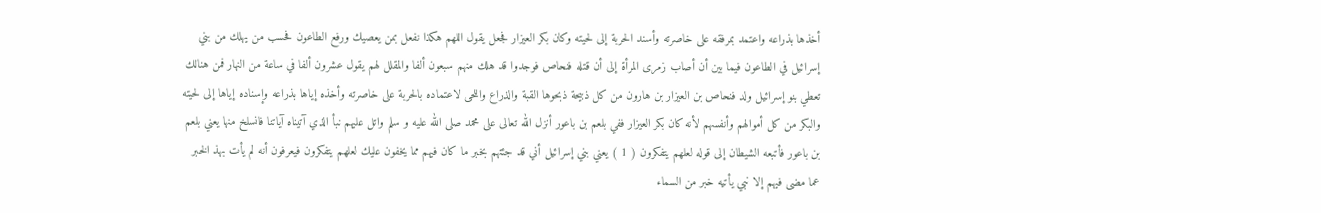أخذها بذراعه واعتمد بمرفقه على خاصرته وأسند الحربة إلى لحيته وكان بكر العيزار فجعل يقول اللهم هكذا نفعل بمن يعصيك ورفع الطاعون فحسب من يهلك من بني إسرائيل في الطاعون فيما بين أن أصاب زمرى المرأة إلى أن قتله فنحاص فوجدوا قد هلك منهم سبعون ألفا والمقلل لهم يقول عشرون ألفا في ساعة من النهار فمن هنالك تعطي بنو إسرائيل ولد فنحاص بن العيزار بن هارون من كل ذبيحة ذبحوها القبة والذراع واللحى لاعتماده بالحربة على خاصرته وأخذه إياها بذراعه وإسناده إياها إلى لحيته والبكر من كل أموالهم وأنفسهم لأنه كان بكر العيزار ففي بلعم بن باعور أنزل الله تعالى على محمد صلى الله عليه و سلم واتل عليهم نبأ الذي آتيناه آياتنا فانسلخ منها يعني بلعم بن باعور فأتبعه الشيطان إلى قوله لعلهم يتفكرون ( 1 ) يعني بني إسرائيل أني قد جئتهم بخبر ما كان فيهم مما يخفون عليك لعلهم يتفكرون فيعرفون أنه لم يأت بهذ الخبر عما مضى فيهم إلا نبي يأتيه خبر من السماء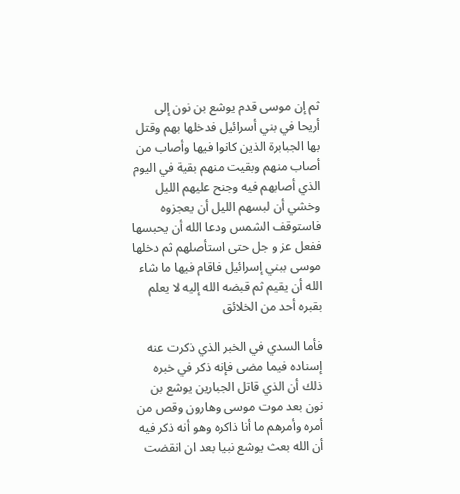ثم إن موسى قدم يوشع بن نون إلى أريحا في بني أسرائيل فدخلها بهم وقتل بها الجبابرة الذين كانوا فيها وأصاب من أصاب منهم وبقيت منهم بقية في اليوم الذي أصابهم فيه وجنح عليهم الليل وخشي أن لبسهم الليل أن يعجزوه فاستوقف الشمس ودعا الله أن يحبسها ففعل عز و جل حتى استأصلهم ثم دخلها موسى ببني إسرائيل فاقام فيها ما شاء الله أن يقيم ثم قبضه الله إليه لا يعلم بقبره أحد من الخلائق

فأما السدي في الخبر الذي ذكرت عنه إسناده فيما مضى فإنه ذكر في خبره ذلك أن الذي قاتل الجبارين يوشع بن نون بعد موت موسى وهارون وقص من أمره وأمرهم ما أنا ذاكره وهو أنه ذكر فيه أن الله بعث يوشع نبيا بعد ان انقضت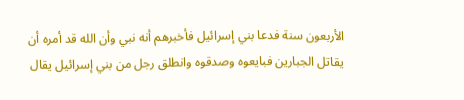الأربعون سنة فدعا بني إسرائيل فأخبرهم أنه نبي وأن الله قد أمره أن يقاتل الجبارين فبايعوه وصدقوه وانطلق رجل من بني إسرائيل يقال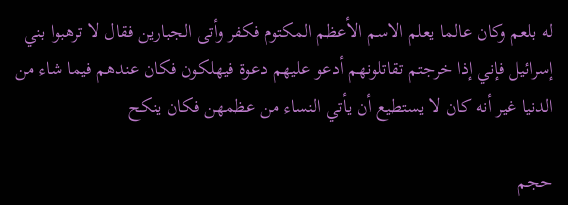له بلعم وكان عالما يعلم الاسم الأعظم المكتوم فكفر وأتى الجبارين فقال لا ترهبوا بني إسرائيل فإني إذا خرجتم تقاتلونهم أدعو عليهم دعوة فيهلكون فكان عندهم فيما شاء من الدنيا غير أنه كان لا يستطيع أن يأتي النساء من عظمهن فكان ينكح

حجم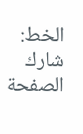الخط:
شارك الصفحة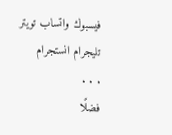فيسبوك واتساب تويتر تليجرام انستجرام
. . .
فضلًا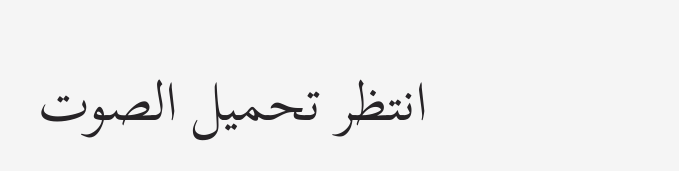انتظر تحميل الصوت